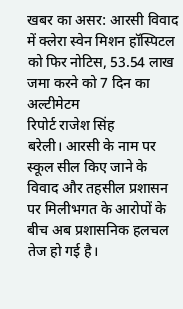खबर का असर: आरसी विवाद में क्लेरा स्वेन मिशन हॉस्पिटल को फिर नोटिस, 53.54 लाख जमा करने को 7 दिन का अल्टीमेटम
रिपोर्ट राजेश सिंह
बरेली। आरसी के नाम पर स्कूल सील किए जाने के विवाद और तहसील प्रशासन पर मिलीभगत के आरोपों के बीच अब प्रशासनिक हलचल तेज हो गई है।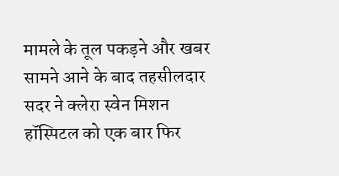मामले के तूल पकड़ने और खबर सामने आने के बाद तहसीलदार सदर ने क्लेरा स्वेन मिशन हॉस्पिटल को एक बार फिर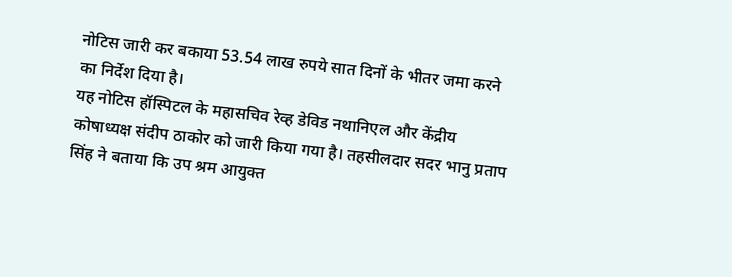नोटिस जारी कर बकाया 53.54 लाख रुपये सात दिनों के भीतर जमा करने का निर्देश दिया है।
यह नोटिस हॉस्पिटल के महासचिव रेव्ह डेविड नथानिएल और केंद्रीय कोषाध्यक्ष संदीप ठाकोर को जारी किया गया है। तहसीलदार सदर भानु प्रताप सिंह ने बताया कि उप श्रम आयुक्त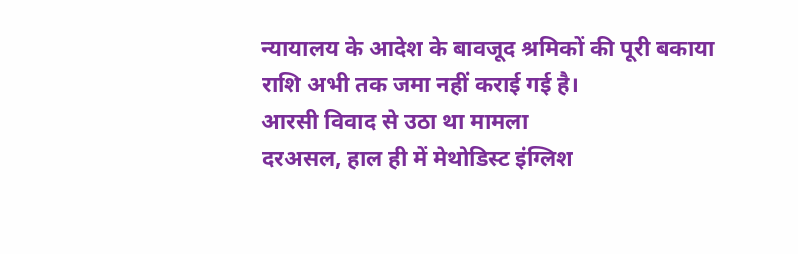न्यायालय के आदेश के बावजूद श्रमिकों की पूरी बकाया राशि अभी तक जमा नहीं कराई गई है।
आरसी विवाद से उठा था मामला
दरअसल, हाल ही में मेथोडिस्ट इंग्लिश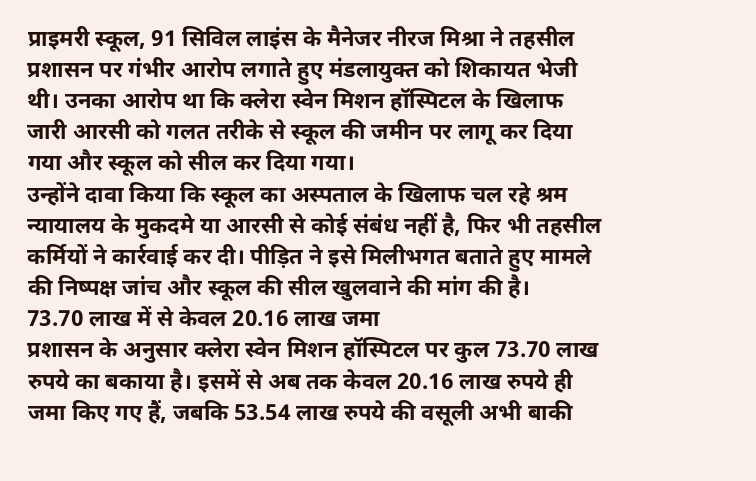प्राइमरी स्कूल, 91 सिविल लाइंस के मैनेजर नीरज मिश्रा ने तहसील प्रशासन पर गंभीर आरोप लगाते हुए मंडलायुक्त को शिकायत भेजी थी। उनका आरोप था कि क्लेरा स्वेन मिशन हॉस्पिटल के खिलाफ जारी आरसी को गलत तरीके से स्कूल की जमीन पर लागू कर दिया गया और स्कूल को सील कर दिया गया।
उन्होंने दावा किया कि स्कूल का अस्पताल के खिलाफ चल रहे श्रम न्यायालय के मुकदमे या आरसी से कोई संबंध नहीं है, फिर भी तहसील कर्मियों ने कार्रवाई कर दी। पीड़ित ने इसे मिलीभगत बताते हुए मामले की निष्पक्ष जांच और स्कूल की सील खुलवाने की मांग की है।
73.70 लाख में से केवल 20.16 लाख जमा
प्रशासन के अनुसार क्लेरा स्वेन मिशन हॉस्पिटल पर कुल 73.70 लाख रुपये का बकाया है। इसमें से अब तक केवल 20.16 लाख रुपये ही जमा किए गए हैं, जबकि 53.54 लाख रुपये की वसूली अभी बाकी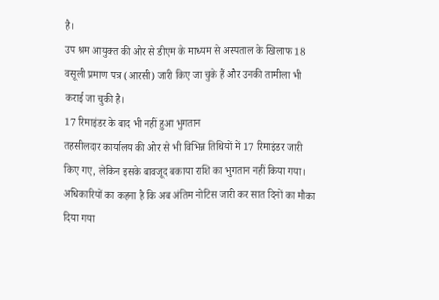है।
उप श्रम आयुक्त की ओर से डीएम के माध्यम से अस्पताल के खिलाफ 18 वसूली प्रमाण पत्र (आरसी) जारी किए जा चुके हैं और उनकी तामीला भी कराई जा चुकी है।
17 रिमाइंडर के बाद भी नहीं हुआ भुगतान
तहसीलदार कार्यालय की ओर से भी विभिन्न तिथियों में 17 रिमाइंडर जारी किए गए, लेकिन इसके बावजूद बकाया राशि का भुगतान नहीं किया गया। अधिकारियों का कहना है कि अब अंतिम नोटिस जारी कर सात दिनों का मौका दिया गया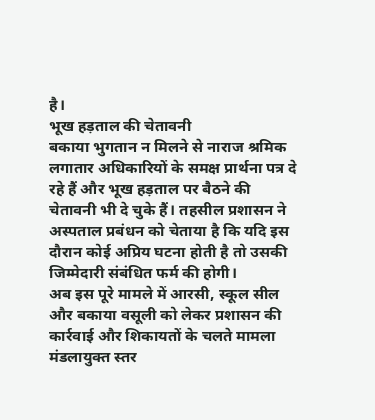है।
भूख हड़ताल की चेतावनी
बकाया भुगतान न मिलने से नाराज श्रमिक लगातार अधिकारियों के समक्ष प्रार्थना पत्र दे रहे हैं और भूख हड़ताल पर बैठने की चेतावनी भी दे चुके हैं। तहसील प्रशासन ने अस्पताल प्रबंधन को चेताया है कि यदि इस दौरान कोई अप्रिय घटना होती है तो उसकी जिम्मेदारी संबंधित फर्म की होगी।
अब इस पूरे मामले में आरसी, स्कूल सील और बकाया वसूली को लेकर प्रशासन की कार्रवाई और शिकायतों के चलते मामला मंडलायुक्त स्तर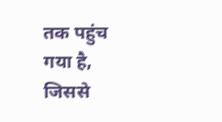तक पहुंच गया है, जिससे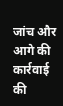जांच और आगे की कार्रवाई की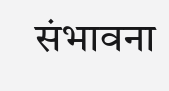संभावना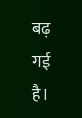बढ़ गई है।